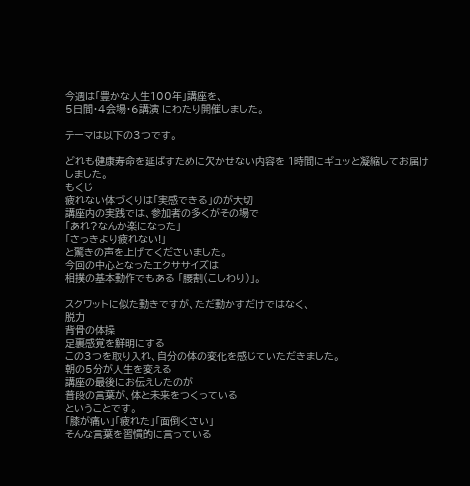今週は「豊かな人生100年」講座を、
5日間・4会場・6講演 にわたり開催しました。

テーマは以下の3つです。

どれも健康寿命を延ばすために欠かせない内容を 1時間にギュッと凝縮してお届けしました。
もくじ
疲れない体づくりは「実感できる」のが大切
講座内の実践では、参加者の多くがその場で
「あれ?なんか楽になった」
「さっきより疲れない!」
と驚きの声を上げてくださいました。
今回の中心となったエクササイズは
相撲の基本動作でもある 「腰割(こしわり)」。

スクワットに似た動きですが、ただ動かすだけではなく、
脱力
背骨の体操
足裏感覚を鮮明にする
この3つを取り入れ、自分の体の変化を感じていただきました。
朝の5分が人生を変える
講座の最後にお伝えしたのが
普段の言葉が、体と未来をつくっている
ということです。
「膝が痛い」「疲れた」「面倒くさい」
そんな言葉を習慣的に言っている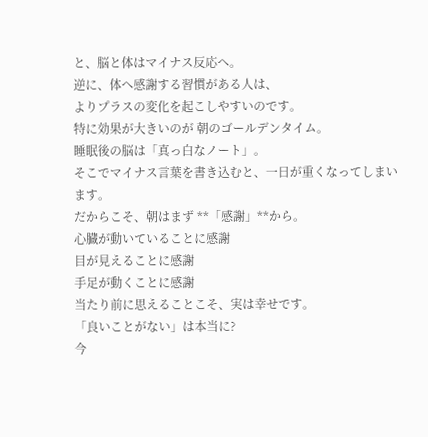と、脳と体はマイナス反応へ。
逆に、体へ感謝する習慣がある人は、
よりプラスの変化を起こしやすいのです。
特に効果が大きいのが 朝のゴールデンタイム。
睡眠後の脳は「真っ白なノート」。
そこでマイナス言葉を書き込むと、一日が重くなってしまいます。
だからこそ、朝はまず **「感謝」**から。
心臓が動いていることに感謝
目が見えることに感謝
手足が動くことに感謝
当たり前に思えることこそ、実は幸せです。
「良いことがない」は本当に?
今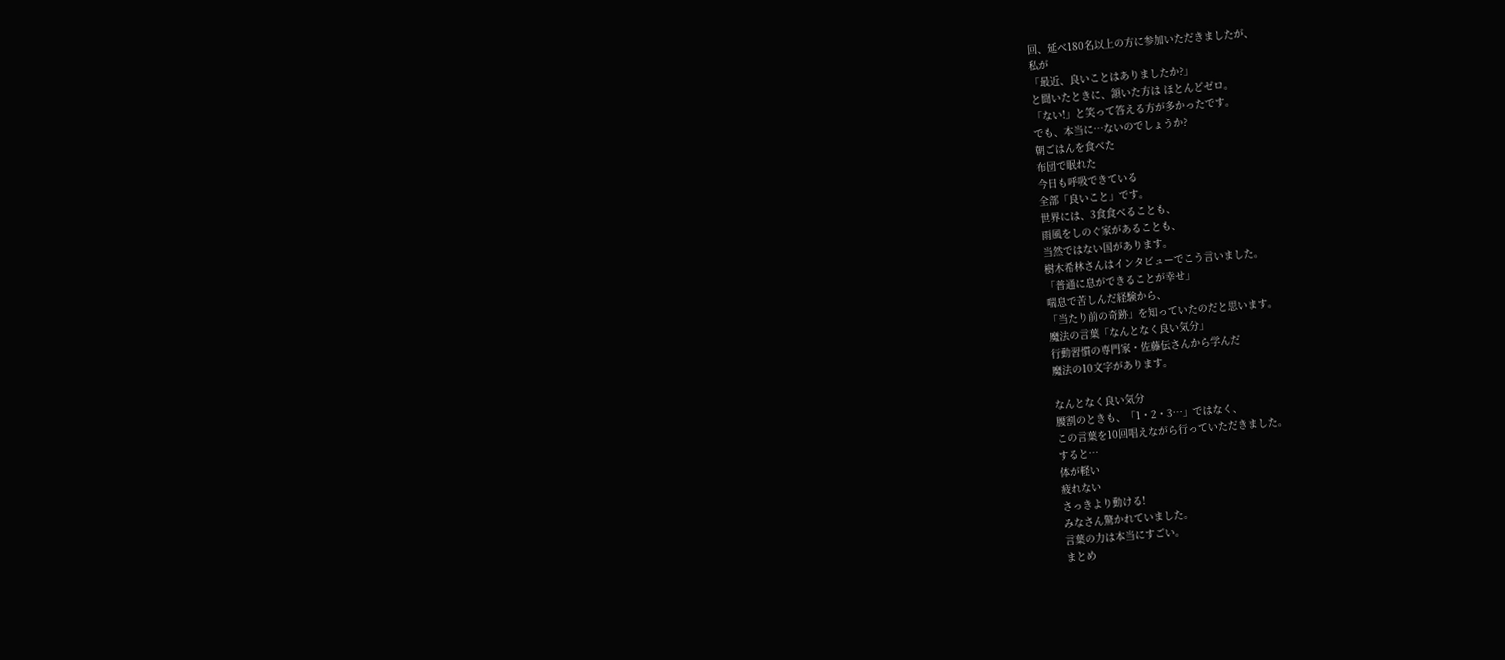回、延べ180名以上の方に参加いただきましたが、
私が
「最近、良いことはありましたか?」
と聞いたときに、頷いた方は ほとんどゼロ。
「ない!」と笑って答える方が多かったです。
でも、本当に…ないのでしょうか?
朝ごはんを食べた
布団で眠れた
今日も呼吸できている
全部「良いこと」です。
世界には、3食食べることも、
雨風をしのぐ家があることも、
当然ではない国があります。
樹木希林さんはインタビューでこう言いました。
「普通に息ができることが幸せ」
喘息で苦しんだ経験から、
「当たり前の奇跡」を知っていたのだと思います。
魔法の言葉「なんとなく良い気分」
行動習慣の専門家・佐藤伝さんから学んだ
魔法の10文字があります。

なんとなく良い気分
腰割のときも、「1・2・3…」ではなく、
この言葉を10回唱えながら行っていただきました。
すると…
体が軽い
疲れない
さっきより動ける!
みなさん驚かれていました。
言葉の力は本当にすごい。
まとめ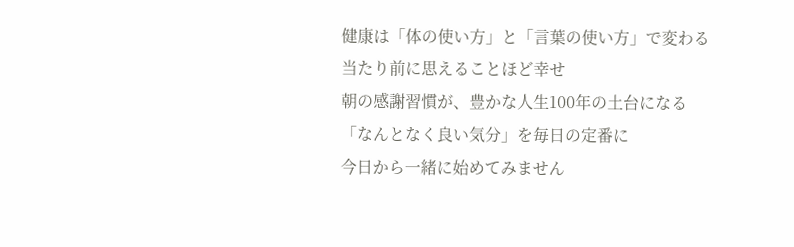健康は「体の使い方」と「言葉の使い方」で変わる
当たり前に思えることほど幸せ
朝の感謝習慣が、豊かな人生100年の土台になる
「なんとなく良い気分」を毎日の定番に
今日から一緒に始めてみません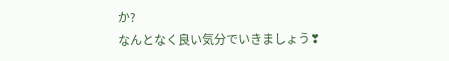か?
なんとなく良い気分でいきましょう❣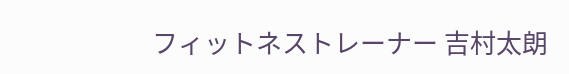フィットネストレーナー 吉村太朗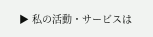▶ 私の活動・サービスは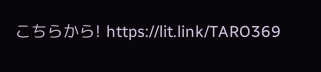こちらから! https://lit.link/TARO369